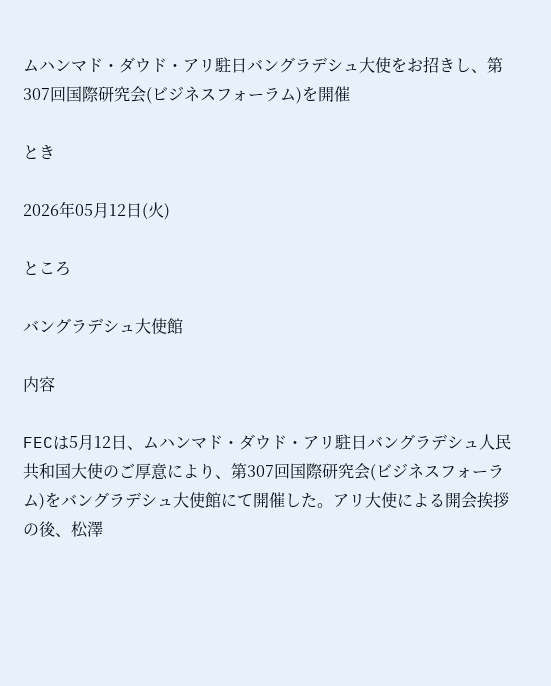ムハンマド・ダウド・アリ駐日バングラデシュ大使をお招きし、第307回国際研究会(ビジネスフォーラム)を開催

とき

2026年05月12日(火)

ところ

バングラデシュ大使館

内容

FECは5月12日、ムハンマド・ダウド・アリ駐日バングラデシュ人民共和国大使のご厚意により、第307回国際研究会(ビジネスフォーラム)をバングラデシュ大使館にて開催した。アリ大使による開会挨拶の後、松澤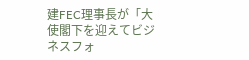建FEC理事長が「大使閣下を迎えてビジネスフォ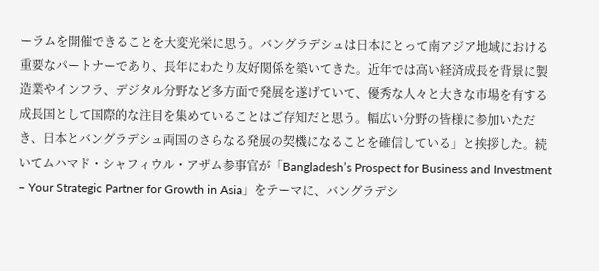ーラムを開催できることを大変光栄に思う。バングラデシュは日本にとって南アジア地域における重要なパートナーであり、長年にわたり友好関係を築いてきた。近年では高い経済成長を背景に製造業やインフラ、デジタル分野など多方面で発展を遂げていて、優秀な人々と大きな市場を有する成長国として国際的な注目を集めていることはご存知だと思う。幅広い分野の皆様に参加いただき、日本とバングラデシュ両国のさらなる発展の契機になることを確信している」と挨拶した。続いてムハマド・シャフィウル・アザム参事官が「Bangladesh’s Prospect for Business and Investment – Your Strategic Partner for Growth in Asia」をテーマに、バングラデシ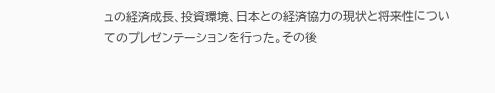ュの経済成長、投資環境、日本との経済協力の現状と将来性についてのプレゼンテーションを行った。その後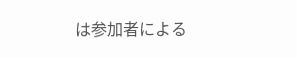は参加者による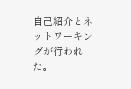自己紹介とネットワーキングが行われた。